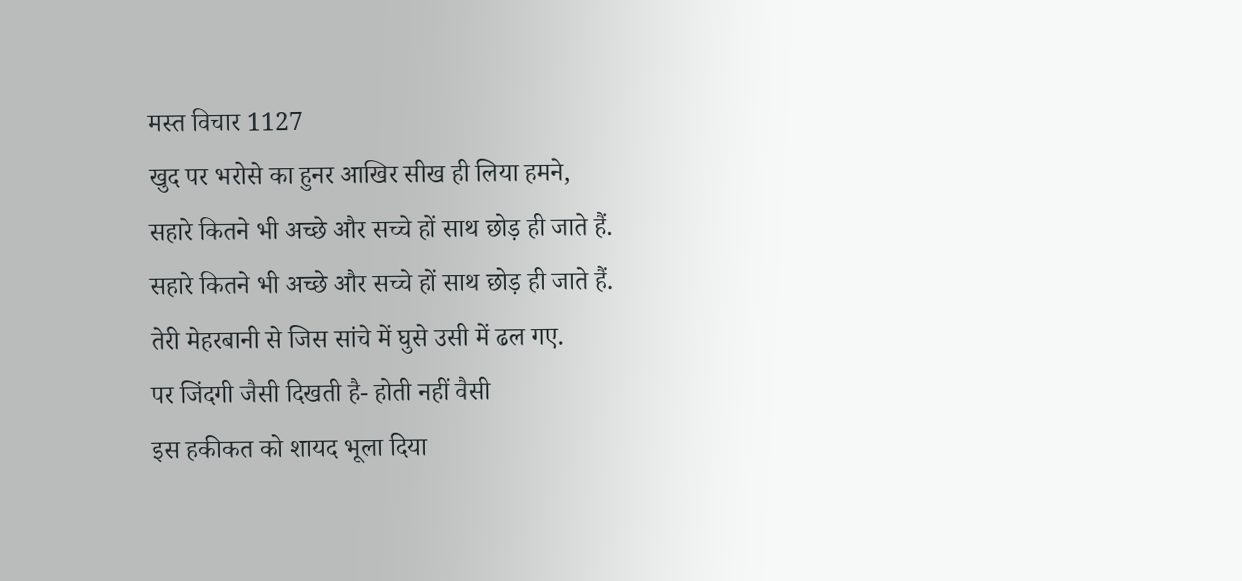मस्त विचार 1127
खुद पर भरोसे का हुनर आखिर सीख ही लिया हमने,
सहारे कितने भी अच्छे और सच्चे हों साथ छोड़ ही जाते हैं.
सहारे कितने भी अच्छे और सच्चे हों साथ छोड़ ही जाते हैं.
तेरी मेहरबानी से जिस सांचे में घुसे उसी में ढल गए.
पर जिंदगी जैसी दिखती है- होती नहीं वैसी
इस हकीकत को शायद भूला दिया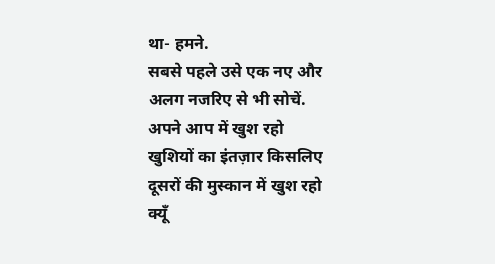था- हमने.
सबसे पहले उसे एक नए और अलग नजरिए से भी सोचें.
अपने आप में खुश रहो
खुशियों का इंतज़ार किसलिए
दूसरों की मुस्कान में खुश रहो
क्यूँ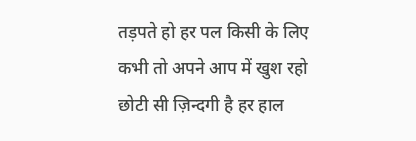तड़पते हो हर पल किसी के लिए
कभी तो अपने आप में खुश रहो
छोटी सी ज़िन्दगी है हर हाल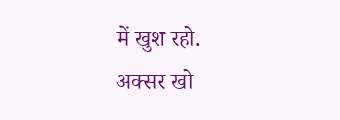में खुश रहो.
अक्सर खो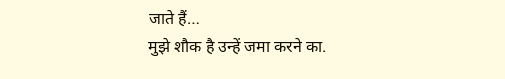जाते हैं…
मुझे शौक है उन्हें जमा करने का.